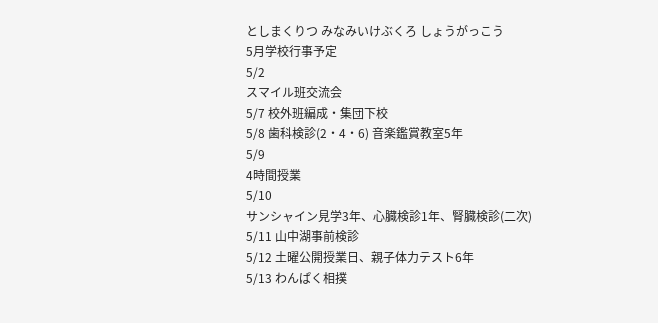としまくりつ みなみいけぶくろ しょうがっこう
5月学校行事予定
5/2
スマイル班交流会
5/7 校外班編成・集団下校
5/8 歯科検診(2・4・6) 音楽鑑賞教室5年
5/9
4時間授業
5/10
サンシャイン見学3年、心臓検診1年、腎臓検診(二次)
5/11 山中湖事前検診
5/12 土曜公開授業日、親子体力テスト6年
5/13 わんぱく相撲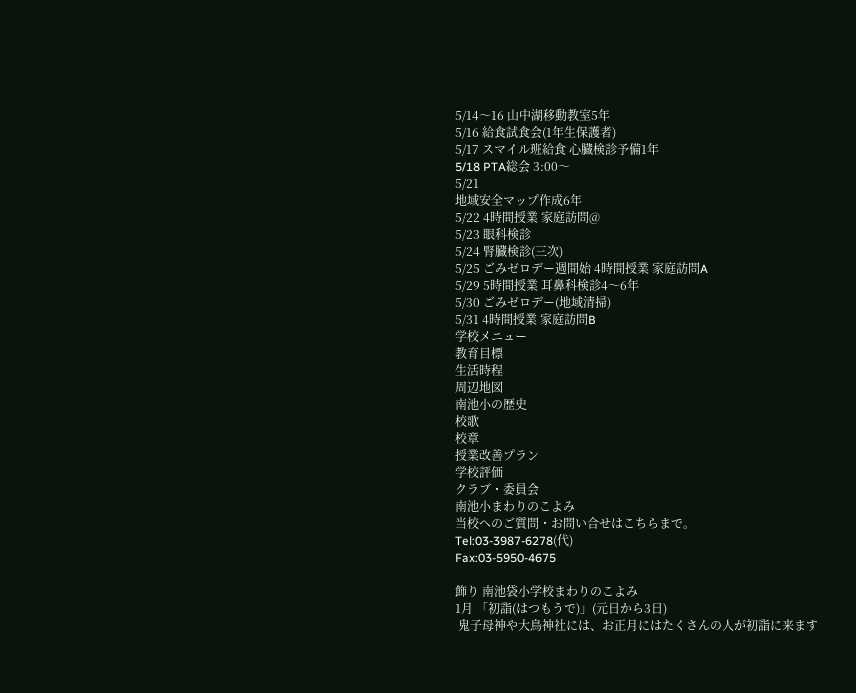5/14〜16 山中湖移動教室5年
5/16 給食試食会(1年生保護者)
5/17 スマイル班給食 心臓検診予備1年
5/18 PTA総会 3:00〜
5/21
地域安全マップ作成6年
5/22 4時間授業 家庭訪問@
5/23 眼科検診
5/24 腎臓検診(三次)
5/25 ごみゼロデー週間始 4時間授業 家庭訪問A
5/29 5時間授業 耳鼻科検診4〜6年
5/30 ごみゼロデー(地域清掃)
5/31 4時間授業 家庭訪問B
学校メニュー
教育目標
生活時程
周辺地図
南池小の歴史
校歌
校章
授業改善プラン
学校評価
クラブ・委員会
南池小まわりのこよみ
当校へのご質問・お問い合せはこちらまで。
Tel:03-3987-6278(代)
Fax:03-5950-4675

飾り 南池袋小学校まわりのこよみ
1月 「初詣(はつもうで)」(元日から3日)
 鬼子母神や大鳥神社には、お正月にはたくさんの人が初詣に来ます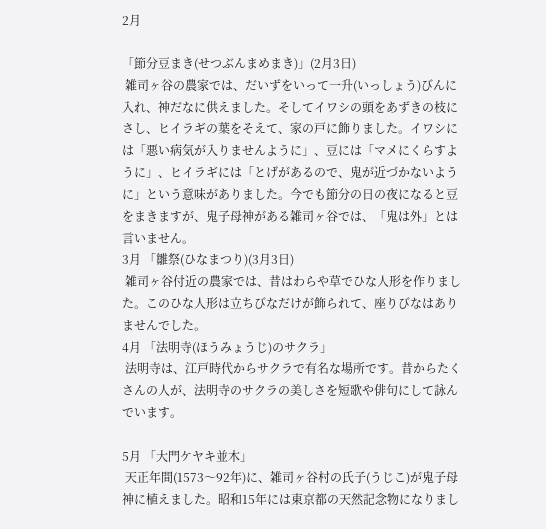2月

「節分豆まき(せつぶんまめまき)」(2月3日)
 雑司ヶ谷の農家では、だいずをいって一升(いっしょう)びんに入れ、神だなに供えました。そしてイワシの頭をあずきの枝にさし、ヒイラギの葉をそえて、家の戸に飾りました。イワシには「悪い病気が入りませんように」、豆には「マメにくらすように」、ヒイラギには「とげがあるので、鬼が近づかないように」という意味がありました。今でも節分の日の夜になると豆をまきますが、鬼子母神がある雑司ヶ谷では、「鬼は外」とは言いません。
3月 「雛祭(ひなまつり)(3月3日)
 雑司ヶ谷付近の農家では、昔はわらや草でひな人形を作りました。このひな人形は立ちびなだけが飾られて、座りびなはありませんでした。
4月 「法明寺(ほうみょうじ)のサクラ」
 法明寺は、江戸時代からサクラで有名な場所です。昔からたくさんの人が、法明寺のサクラの美しさを短歌や俳句にして詠んでいます。

5月 「大門ケヤキ並木」
 天正年間(1573〜92年)に、雑司ヶ谷村の氏子(うじこ)が鬼子母神に植えました。昭和15年には東京都の天然記念物になりまし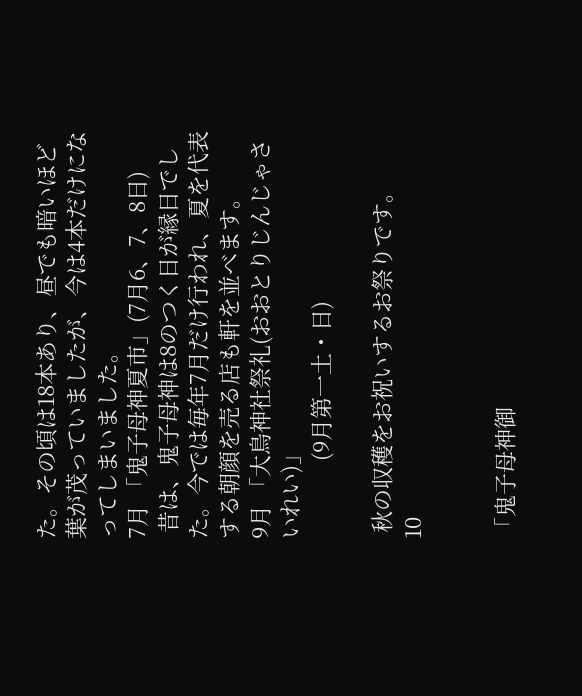た。その頃は18本あり、昼でも暗いほど葉が茂っていましたが、今は4本だけになってしまいました。
7月 「鬼子母神夏市」(7月6、7、8日)
 昔は、鬼子母神は8のつく日が縁日でした。今では毎年7月だけ行われ、夏を代表する朝顔を売る店も軒を並べます。
9月 「大鳥神社祭礼(おおとりじんじゃさいれい)」
             (9月第一土・日)

 秋の収穫をお祝いするお祭りです。
10


「鬼子母神御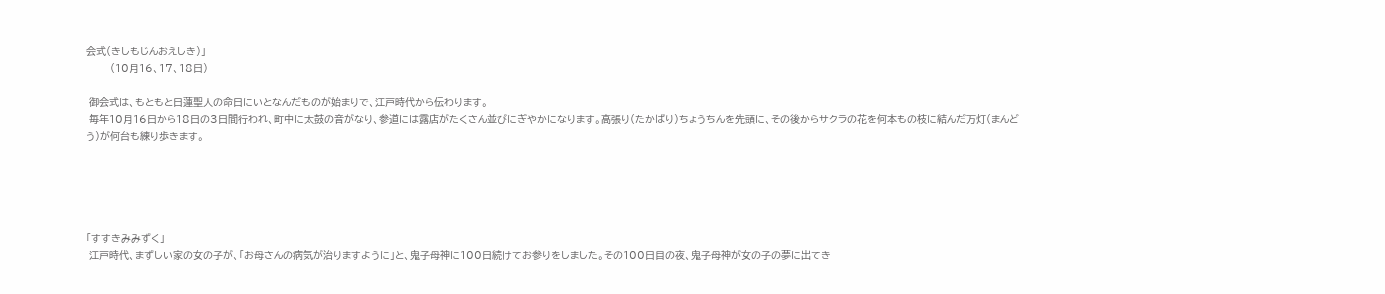会式(きしもじんおえしき)」
        (10月16、17、18日)

 御会式は、もともと日蓮聖人の命日にいとなんだものが始まりで、江戸時代から伝わります。
 毎年10月16日から18日の3日間行われ、町中に太鼓の音がなり、参道には露店がたくさん並びにぎやかになります。高張り(たかばり)ちょうちんを先頭に、その後からサクラの花を何本もの枝に結んだ万灯(まんどう)が何台も練り歩きます。





「すすきみみずく」
 江戸時代、まずしい家の女の子が、「お母さんの病気が治りますように」と、鬼子母神に100日続けてお参りをしました。その100日目の夜、鬼子母神が女の子の夢に出てき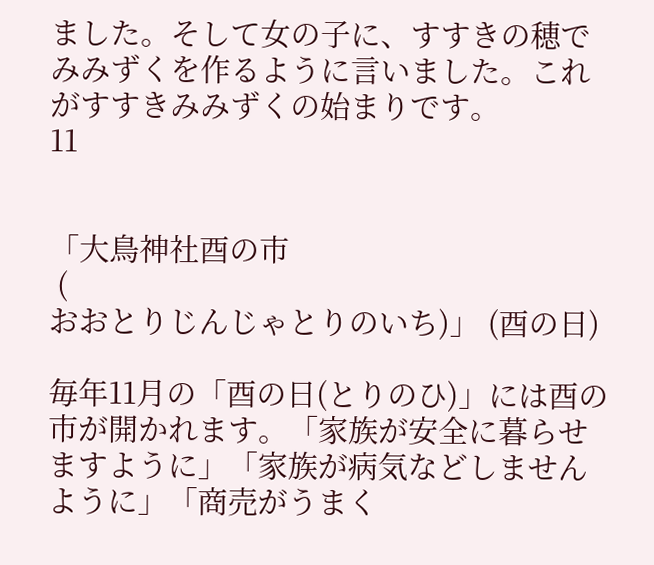ました。そして女の子に、すすきの穂でみみずくを作るように言いました。これがすすきみみずくの始まりです。
11


「大鳥神社酉の市
 (
おおとりじんじゃとりのいち)」 (酉の日)

毎年11月の「酉の日(とりのひ)」には酉の市が開かれます。「家族が安全に暮らせますように」「家族が病気などしませんように」「商売がうまく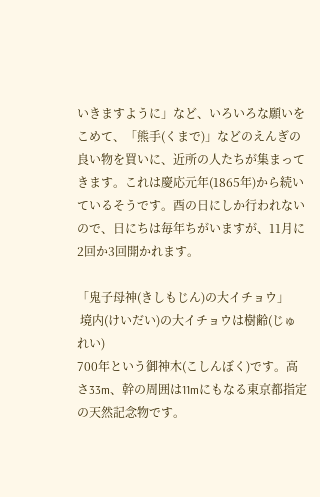いきますように」など、いろいろな願いをこめて、「熊手(くまで)」などのえんぎの良い物を買いに、近所の人たちが集まってきます。これは慶応元年(1865年)から続いているそうです。酉の日にしか行われないので、日にちは毎年ちがいますが、11月に2回か3回開かれます。

「鬼子母神(きしもじん)の大イチョウ」
 境内(けいだい)の大イチョウは樹齢(じゅれい)
700年という御神木(こしんぼく)です。高さ33m、幹の周囲は11mにもなる東京都指定の天然記念物です。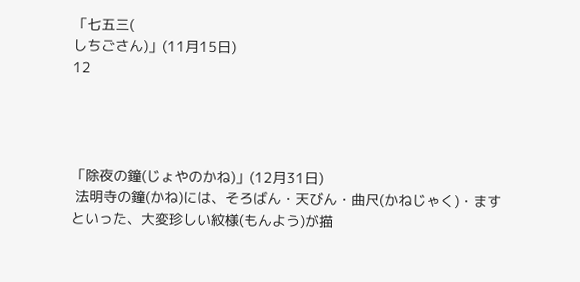「七五三(
しちごさん)」(11月15日)
12




「除夜の鐘(じょやのかね)」(12月31日)
 法明寺の鐘(かね)には、そろばん・天びん・曲尺(かねじゃく)・ますといった、大変珍しい紋様(もんよう)が描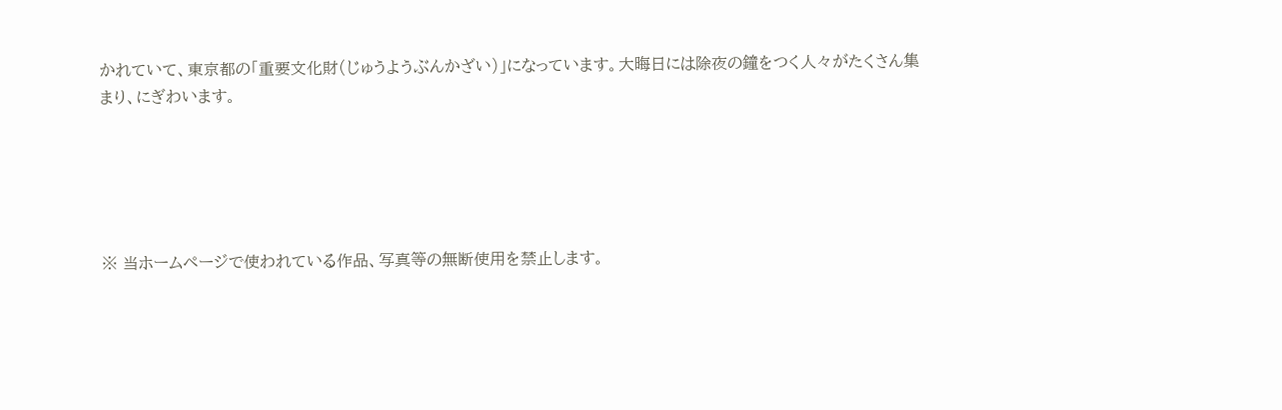かれていて、東京都の「重要文化財(じゅうようぶんかざい)」になっています。大晦日には除夜の鐘をつく人々がたくさん集まり、にぎわいます。





※ 当ホームページで使われている作品、写真等の無断使用を禁止します。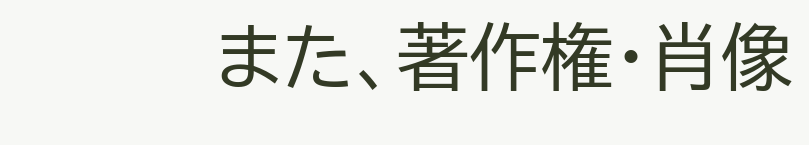また、著作権・肖像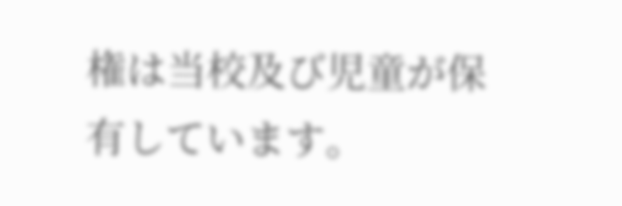権は当校及び児童が保有しています。